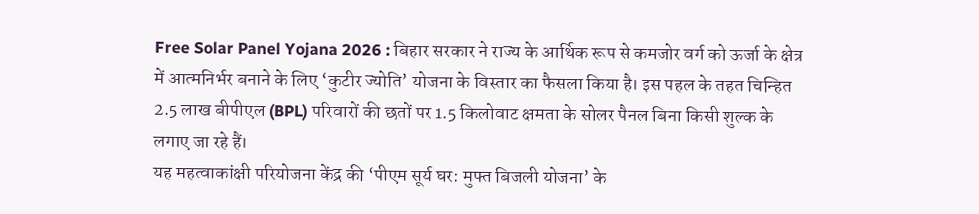Free Solar Panel Yojana 2026 : बिहार सरकार ने राज्य के आर्थिक रूप से कमजोर वर्ग को ऊर्जा के क्षेत्र में आत्मनिर्भर बनाने के लिए ‘कुटीर ज्योति’ योजना के विस्तार का फैसला किया है। इस पहल के तहत चिन्हित 2.5 लाख बीपीएल (BPL) परिवारों की छतों पर 1.5 किलोवाट क्षमता के सोलर पैनल बिना किसी शुल्क के लगाए जा रहे हैं।
यह महत्वाकांक्षी परियोजना केंद्र की ‘पीएम सूर्य घर: मुफ्त बिजली योजना’ के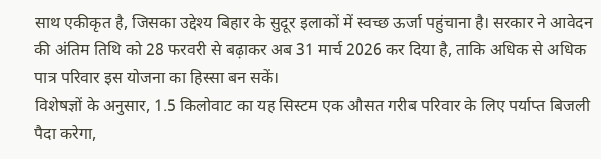साथ एकीकृत है, जिसका उद्देश्य बिहार के सुदूर इलाकों में स्वच्छ ऊर्जा पहुंचाना है। सरकार ने आवेदन की अंतिम तिथि को 28 फरवरी से बढ़ाकर अब 31 मार्च 2026 कर दिया है, ताकि अधिक से अधिक पात्र परिवार इस योजना का हिस्सा बन सकें।
विशेषज्ञों के अनुसार, 1.5 किलोवाट का यह सिस्टम एक औसत गरीब परिवार के लिए पर्याप्त बिजली पैदा करेगा,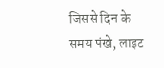जिससे दिन के समय पंखे, लाइट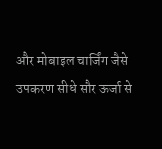और मोबाइल चार्जिंग जैसे उपकरण सीधे सौर ऊर्जा से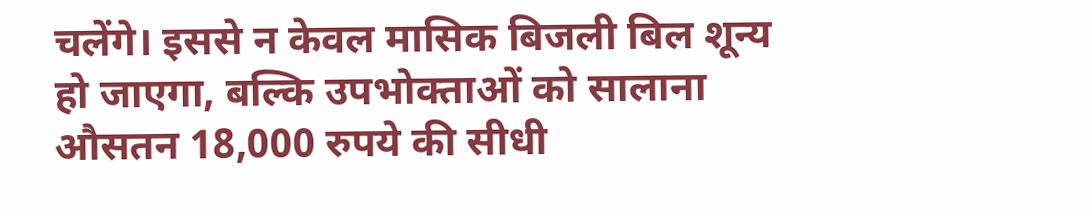चलेंगे। इससे न केवल मासिक बिजली बिल शून्य हो जाएगा, बल्कि उपभोक्ताओं को सालाना औसतन 18,000 रुपये की सीधी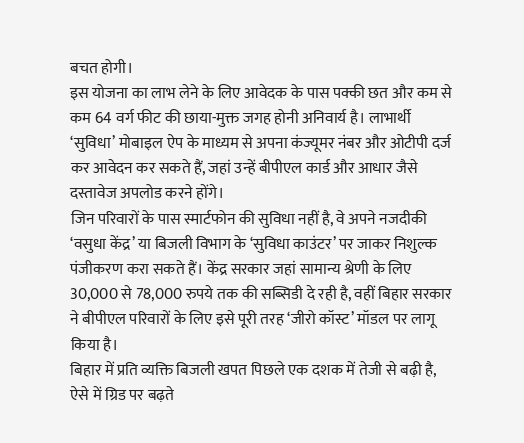बचत होगी।
इस योजना का लाभ लेने के लिए आवेदक के पास पक्की छत और कम से कम 64 वर्ग फीट की छाया-मुक्त जगह होनी अनिवार्य है। लाभार्थी ‘सुविधा’ मोबाइल ऐप के माध्यम से अपना कंज्यूमर नंबर और ओटीपी दर्ज कर आवेदन कर सकते हैं, जहां उन्हें बीपीएल कार्ड और आधार जैसे दस्तावेज अपलोड करने होंगे।
जिन परिवारों के पास स्मार्टफोन की सुविधा नहीं है, वे अपने नजदीकी ‘वसुधा केंद्र’ या बिजली विभाग के ‘सुविधा काउंटर’ पर जाकर निशुल्क पंजीकरण करा सकते हैं। केंद्र सरकार जहां सामान्य श्रेणी के लिए 30,000 से 78,000 रुपये तक की सब्सिडी दे रही है, वहीं बिहार सरकार ने बीपीएल परिवारों के लिए इसे पूरी तरह ‘जीरो कॉस्ट’ मॉडल पर लागू किया है।
बिहार में प्रति व्यक्ति बिजली खपत पिछले एक दशक में तेजी से बढ़ी है, ऐसे में ग्रिड पर बढ़ते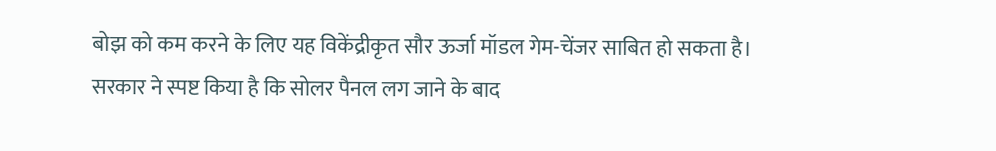बोझ को कम करने के लिए यह विकेंद्रीकृत सौर ऊर्जा मॉडल गेम-चेंजर साबित हो सकता है। सरकार ने स्पष्ट किया है कि सोलर पैनल लग जाने के बाद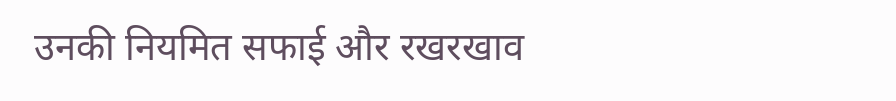उनकी नियमित सफाई और रखरखाव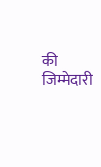की जिम्मेदारी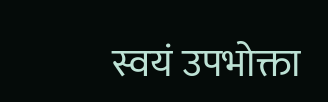स्वयं उपभोक्ता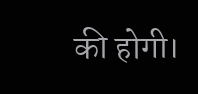की होगी।